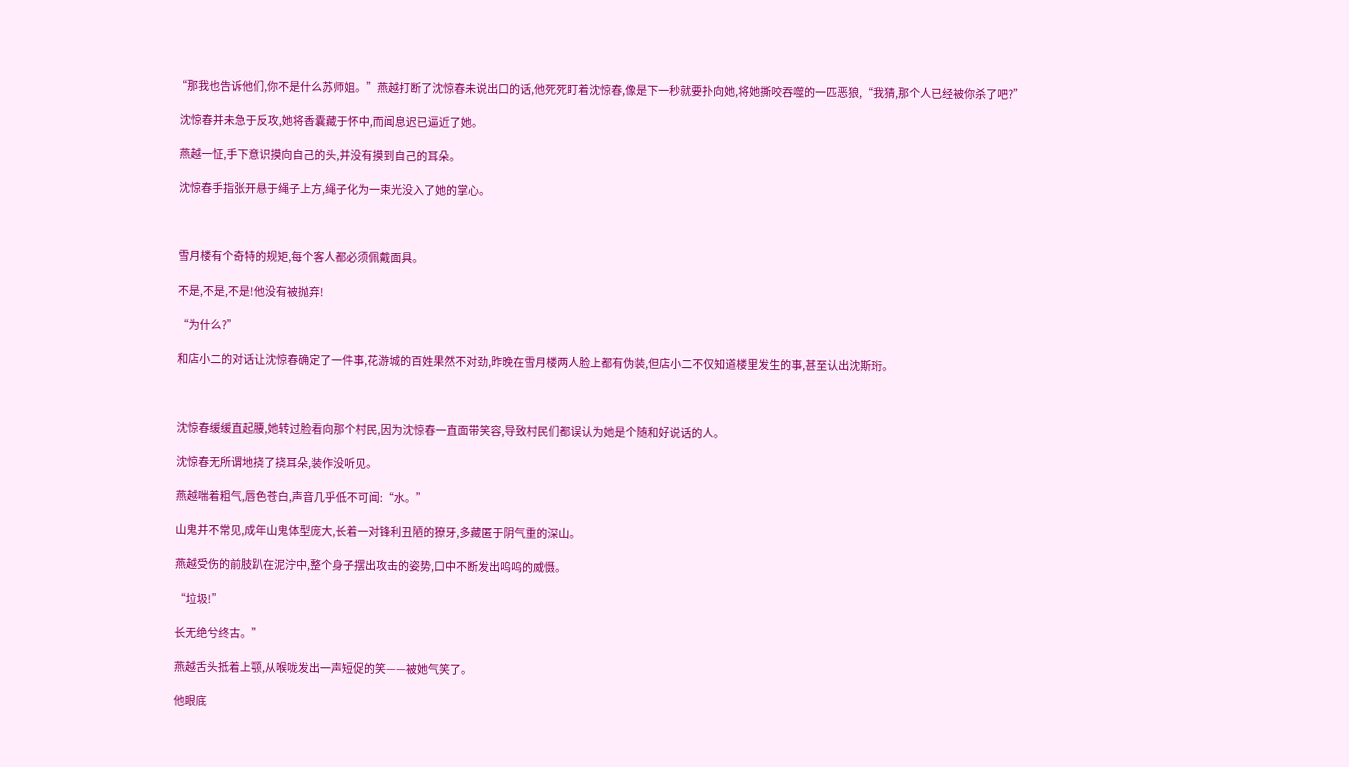“那我也告诉他们,你不是什么苏师姐。”燕越打断了沈惊春未说出口的话,他死死盯着沈惊春,像是下一秒就要扑向她,将她撕咬吞噬的一匹恶狼,“我猜,那个人已经被你杀了吧?”

  沈惊春并未急于反攻,她将香囊藏于怀中,而闻息迟已逼近了她。

  燕越一怔,手下意识摸向自己的头,并没有摸到自己的耳朵。

  沈惊春手指张开悬于绳子上方,绳子化为一束光没入了她的掌心。



  雪月楼有个奇特的规矩,每个客人都必须佩戴面具。

  不是,不是,不是!他没有被抛弃!

  “为什么?”

  和店小二的对话让沈惊春确定了一件事,花游城的百姓果然不对劲,昨晚在雪月楼两人脸上都有伪装,但店小二不仅知道楼里发生的事,甚至认出沈斯珩。



  沈惊春缓缓直起腰,她转过脸看向那个村民,因为沈惊春一直面带笑容,导致村民们都误认为她是个随和好说话的人。

  沈惊春无所谓地挠了挠耳朵,装作没听见。

  燕越喘着粗气,唇色苍白,声音几乎低不可闻:“水。”

  山鬼并不常见,成年山鬼体型庞大,长着一对锋利丑陋的獠牙,多藏匿于阴气重的深山。

  燕越受伤的前肢趴在泥泞中,整个身子摆出攻击的姿势,口中不断发出呜呜的威慑。

  “垃圾!”

  长无绝兮终古。”

  燕越舌头抵着上颚,从喉咙发出一声短促的笑——被她气笑了。

  他眼底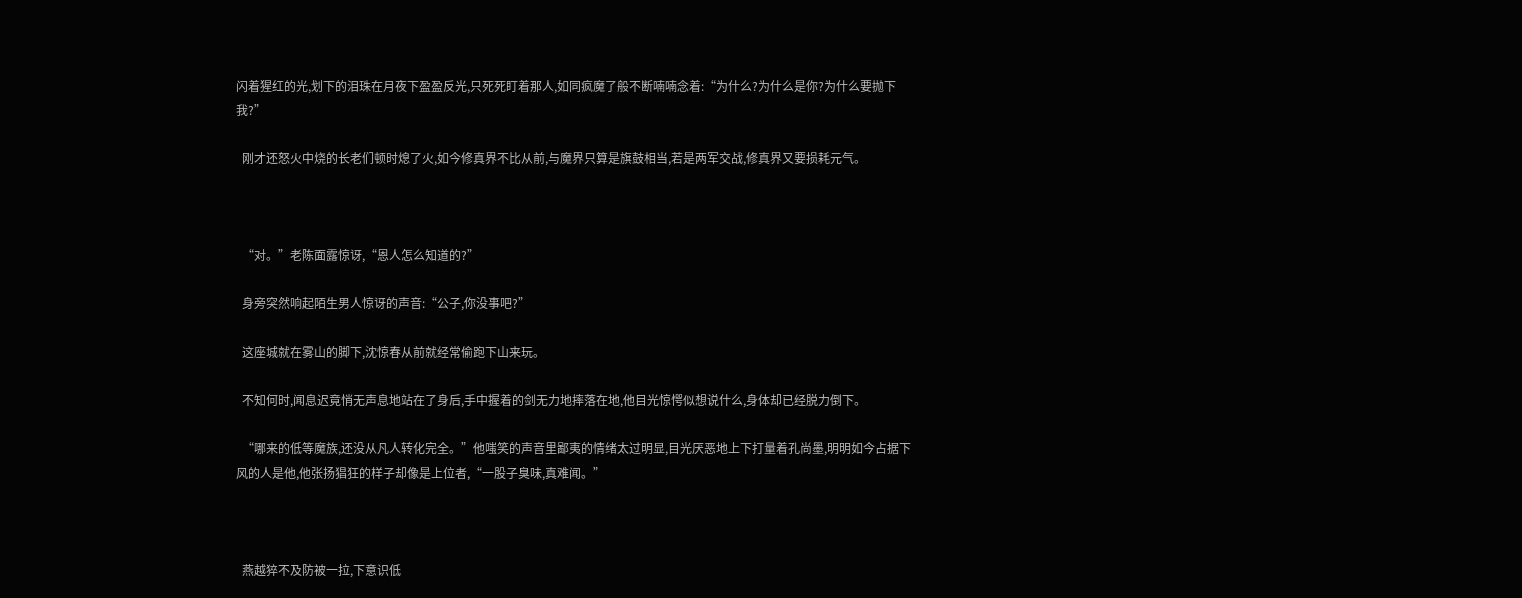闪着猩红的光,划下的泪珠在月夜下盈盈反光,只死死盯着那人,如同疯魔了般不断喃喃念着:“为什么?为什么是你?为什么要抛下我?”

  刚才还怒火中烧的长老们顿时熄了火,如今修真界不比从前,与魔界只算是旗鼓相当,若是两军交战,修真界又要损耗元气。



  “对。”老陈面露惊讶,“恩人怎么知道的?”

  身旁突然响起陌生男人惊讶的声音:“公子,你没事吧?”

  这座城就在雾山的脚下,沈惊春从前就经常偷跑下山来玩。

  不知何时,闻息迟竟悄无声息地站在了身后,手中握着的剑无力地摔落在地,他目光惊愕似想说什么,身体却已经脱力倒下。

  “哪来的低等魔族,还没从凡人转化完全。”他嗤笑的声音里鄙夷的情绪太过明显,目光厌恶地上下打量着孔尚墨,明明如今占据下风的人是他,他张扬猖狂的样子却像是上位者,“一股子臭味,真难闻。”



  燕越猝不及防被一拉,下意识低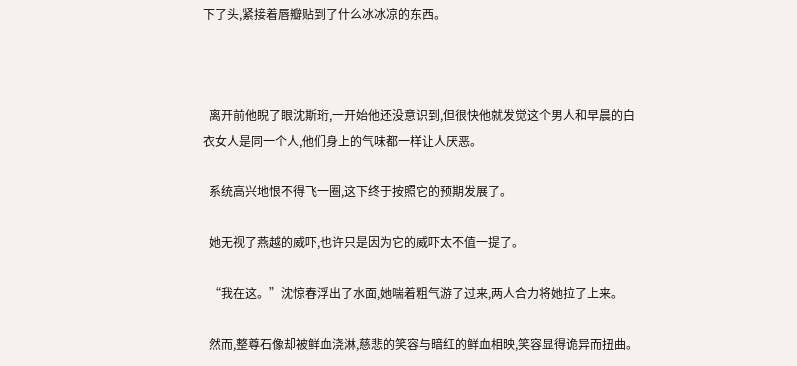下了头,紧接着唇瓣贴到了什么冰冰凉的东西。



  离开前他睨了眼沈斯珩,一开始他还没意识到,但很快他就发觉这个男人和早晨的白衣女人是同一个人,他们身上的气味都一样让人厌恶。

  系统高兴地恨不得飞一圈,这下终于按照它的预期发展了。

  她无视了燕越的威吓,也许只是因为它的威吓太不值一提了。

  “我在这。”沈惊春浮出了水面,她喘着粗气游了过来,两人合力将她拉了上来。

  然而,整尊石像却被鲜血浇淋,慈悲的笑容与暗红的鲜血相映,笑容显得诡异而扭曲。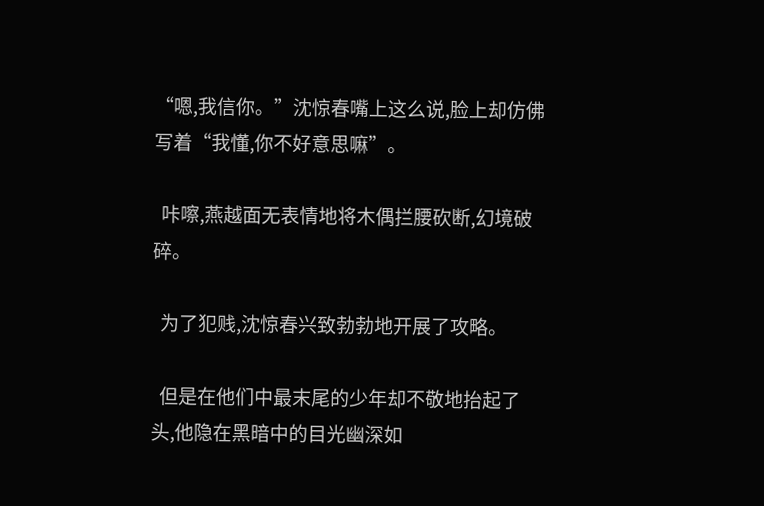“嗯,我信你。”沈惊春嘴上这么说,脸上却仿佛写着“我懂,你不好意思嘛”。

  咔嚓,燕越面无表情地将木偶拦腰砍断,幻境破碎。

  为了犯贱,沈惊春兴致勃勃地开展了攻略。

  但是在他们中最末尾的少年却不敬地抬起了头,他隐在黑暗中的目光幽深如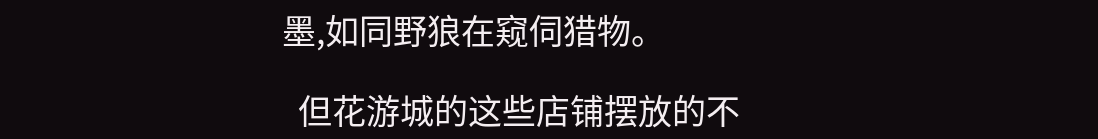墨,如同野狼在窥伺猎物。

  但花游城的这些店铺摆放的不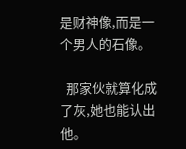是财神像,而是一个男人的石像。

  那家伙就算化成了灰,她也能认出他。